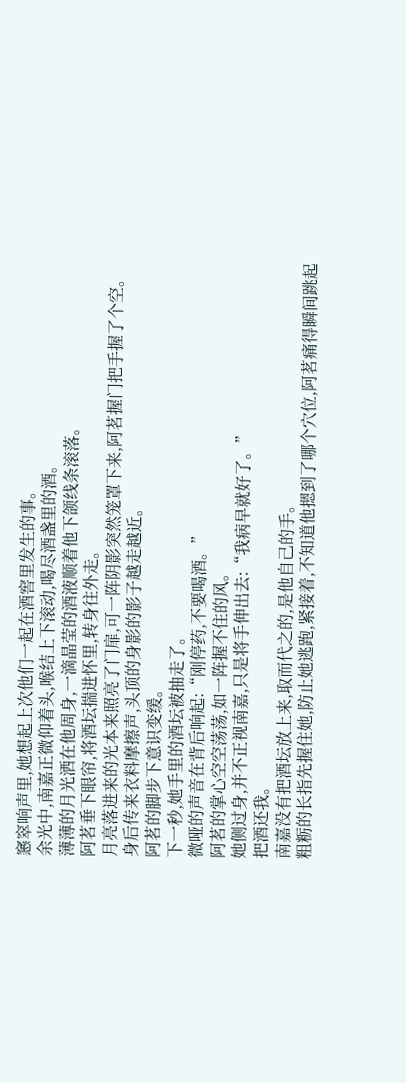窸窣响声里,她想起上次他们一起在酒窖里发生的事。
余光中,南嘉正微仰着头,喉结上下滚动,喝尽酒盏里的酒。
薄薄的月光洒在他周身,一滴晶莹的酒液顺着他下颌线条滚落。
阿茗垂下眼帘,将酒坛揣进怀里,转身往外走。
月亮落进来的光本来照亮了门扉,可一阵阴影突然笼罩下来,阿茗握门把手握了个空。
身后传来衣料摩擦声,头顶的身影的影子越走越近。
阿茗的脚步下意识变缓。
下一秒,她手里的酒坛被抽走了。
微哑的声音在背后响起:“刚停药,不要喝酒。”
阿茗的掌心空空荡荡,如一阵握不住的风。
她侧过身,并不正视南嘉,只是将手伸出去:“我病早就好了。”
把酒还我。
南嘉没有把酒坛放上来,取而代之的,是他自己的手。
粗粝的长指先握住她,防止她逃跑,紧接着,不知道他摁到了哪个穴位,阿茗痛得瞬间跳起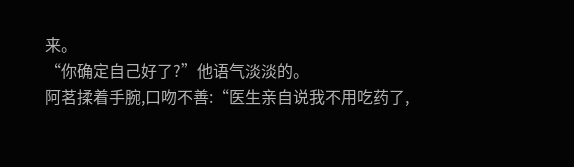来。
“你确定自己好了?”他语气淡淡的。
阿茗揉着手腕,口吻不善:“医生亲自说我不用吃药了,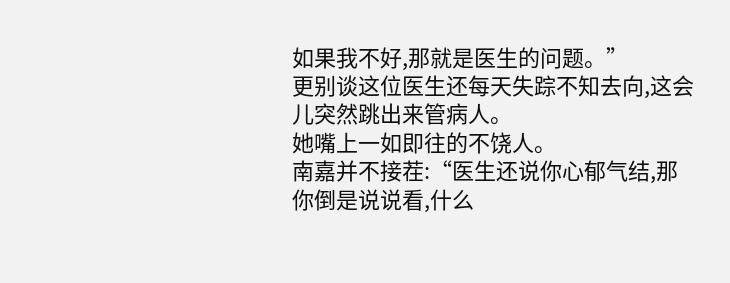如果我不好,那就是医生的问题。”
更别谈这位医生还每天失踪不知去向,这会儿突然跳出来管病人。
她嘴上一如即往的不饶人。
南嘉并不接茬:“医生还说你心郁气结,那你倒是说说看,什么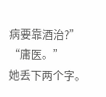病要靠酒治?”
“庸医。”
她丢下两个字。